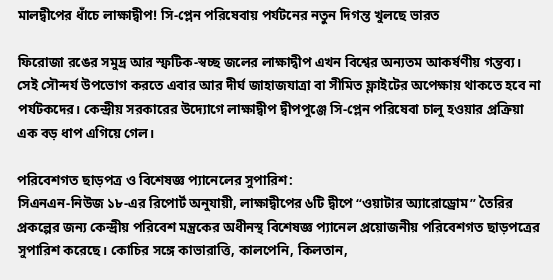মালদ্বীপের ধাঁচে লাক্ষাদ্বীপ! সি-প্লেন পরিষেবায় পর্যটনের নতুন দিগন্ত খুলছে ভারত

ফিরোজা রঙের সমুদ্র আর স্ফটিক-স্বচ্ছ জলের লাক্ষাদ্বীপ এখন বিশ্বের অন্যতম আকর্ষণীয় গন্তব্য। সেই সৌন্দর্য উপভোগ করতে এবার আর দীর্ঘ জাহাজযাত্রা বা সীমিত ফ্লাইটের অপেক্ষায় থাকতে হবে না পর্যটকদের। কেন্দ্রীয় সরকারের উদ্যোগে লাক্ষাদ্বীপ দ্বীপপুঞ্জে সি-প্লেন পরিষেবা চালু হওয়ার প্রক্রিয়া এক বড় ধাপ এগিয়ে গেল।

পরিবেশগত ছাড়পত্র ও বিশেষজ্ঞ প্যানেলের সুপারিশ:
সিএনএন-নিউজ ১৮-এর রিপোর্ট অনুযায়ী, লাক্ষাদ্বীপের ৬টি দ্বীপে “ওয়াটার অ্যারোড্রোম” তৈরির প্রকল্পের জন্য কেন্দ্রীয় পরিবেশ মন্ত্রকের অধীনস্থ বিশেষজ্ঞ প্যানেল প্রয়োজনীয় পরিবেশগত ছাড়পত্রের সুপারিশ করেছে। কোচির সঙ্গে কাভারাত্তি, কালপেনি, কিলতান,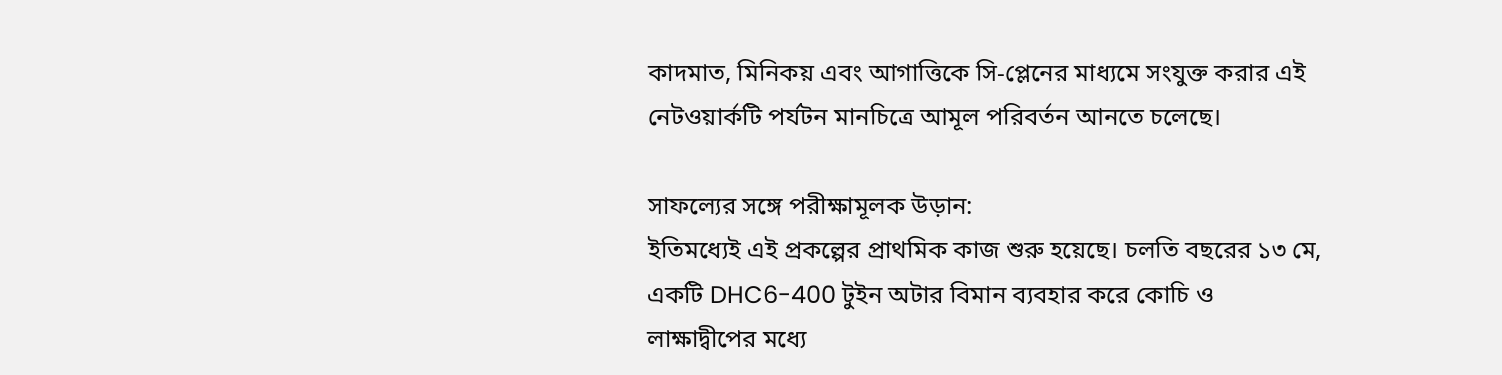কাদমাত, মিনিকয় এবং আগাত্তিকে সি-প্লেনের মাধ্যমে সংযুক্ত করার এই নেটওয়ার্কটি পর্যটন মানচিত্রে আমূল পরিবর্তন আনতে চলেছে।

সাফল্যের সঙ্গে পরীক্ষামূলক উড়ান:
ইতিমধ্যেই এই প্রকল্পের প্রাথমিক কাজ শুরু হয়েছে। চলতি বছরের ১৩ মে, একটি DHC6-400 টুইন অটার বিমান ব্যবহার করে কোচি ও লাক্ষাদ্বীপের মধ্যে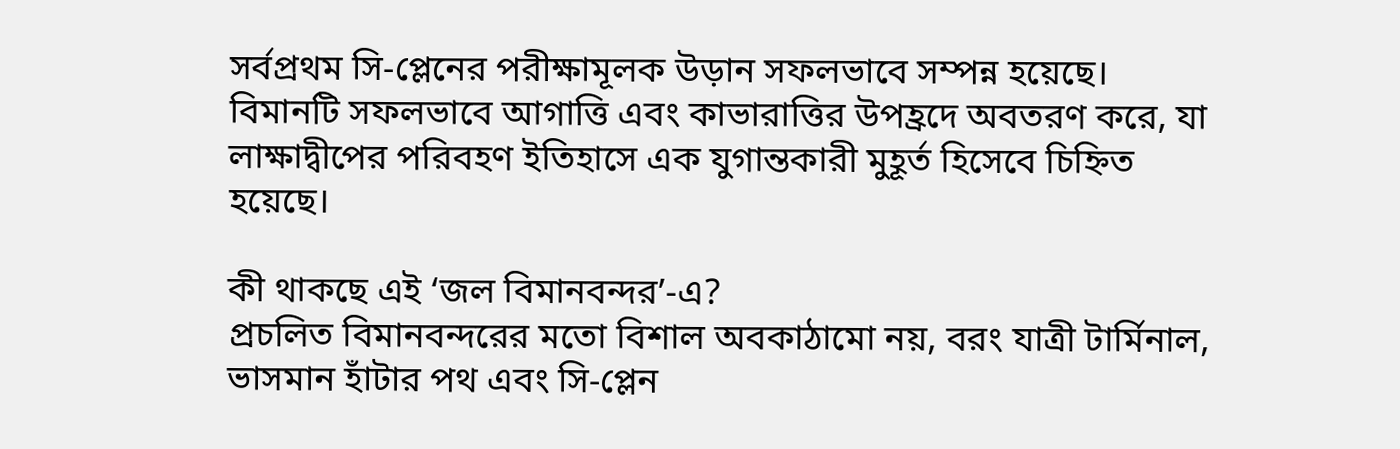সর্বপ্রথম সি-প্লেনের পরীক্ষামূলক উড়ান সফলভাবে সম্পন্ন হয়েছে। বিমানটি সফলভাবে আগাত্তি এবং কাভারাত্তির উপহ্রদে অবতরণ করে, যা লাক্ষাদ্বীপের পরিবহণ ইতিহাসে এক যুগান্তকারী মুহূর্ত হিসেবে চিহ্নিত হয়েছে।

কী থাকছে এই ‘জল বিমানবন্দর’-এ?
প্রচলিত বিমানবন্দরের মতো বিশাল অবকাঠামো নয়, বরং যাত্রী টার্মিনাল, ভাসমান হাঁটার পথ এবং সি-প্লেন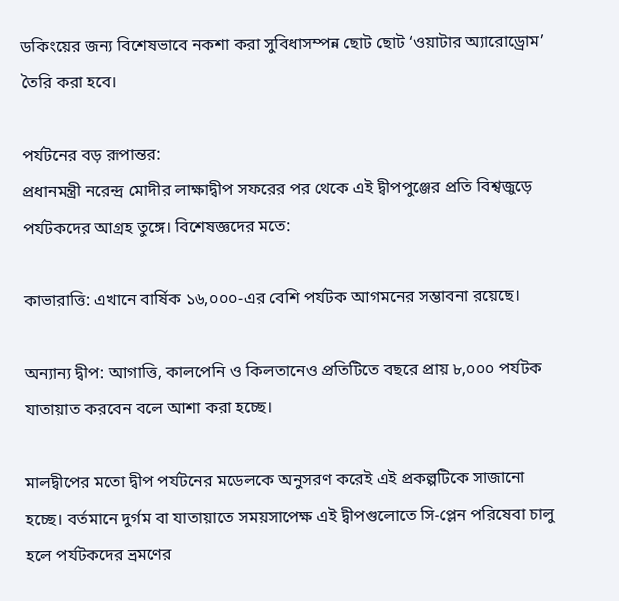ডকিংয়ের জন্য বিশেষভাবে নকশা করা সুবিধাসম্পন্ন ছোট ছোট ‘ওয়াটার অ্যারোড্রোম’ তৈরি করা হবে।

পর্যটনের বড় রূপান্তর:
প্রধানমন্ত্রী নরেন্দ্র মোদীর লাক্ষাদ্বীপ সফরের পর থেকে এই দ্বীপপুঞ্জের প্রতি বিশ্বজুড়ে পর্যটকদের আগ্রহ তুঙ্গে। বিশেষজ্ঞদের মতে:

কাভারাত্তি: এখানে বার্ষিক ১৬,০০০-এর বেশি পর্যটক আগমনের সম্ভাবনা রয়েছে।

অন্যান্য দ্বীপ: আগাত্তি, কালপেনি ও কিলতানেও প্রতিটিতে বছরে প্রায় ৮,০০০ পর্যটক যাতায়াত করবেন বলে আশা করা হচ্ছে।

মালদ্বীপের মতো দ্বীপ পর্যটনের মডেলকে অনুসরণ করেই এই প্রকল্পটিকে সাজানো হচ্ছে। বর্তমানে দুর্গম বা যাতায়াতে সময়সাপেক্ষ এই দ্বীপগুলোতে সি-প্লেন পরিষেবা চালু হলে পর্যটকদের ভ্রমণের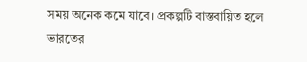সময় অনেক কমে যাবে। প্রকল্পটি বাস্তবায়িত হলে ভারতের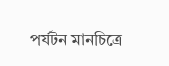পর্যটন মানচিত্রে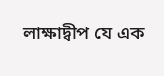লাক্ষাদ্বীপ যে এক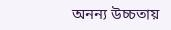অনন্য উচ্চতায়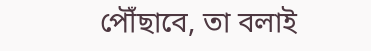পৌঁছাবে, তা বলাই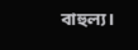বাহুল্য।